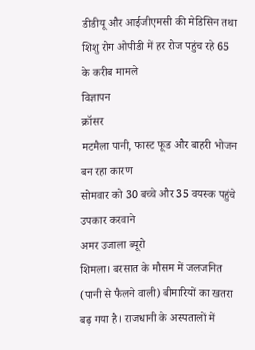डीडीयू और आईजीएमसी की मेडिसिन तथा शिशु रोग ओपीडी में हर रोज पहुंच रहे 65 के करीब मामले
विज्ञापन
क्रॉसर
मटमैला पानी, फास्ट फूड और बाहरी भोजन बन रहा कारण
सोमवार को 30 बच्चे और 35 वयस्क पहुंचे उपकार करवाने
अमर उजाला ब्यूरो
शिमला। बरसात के मौसम में जलजनित (पानी से फैलने वाली) बीमारियों का खतरा बढ़ गया है। राजधानी के अस्पतालों में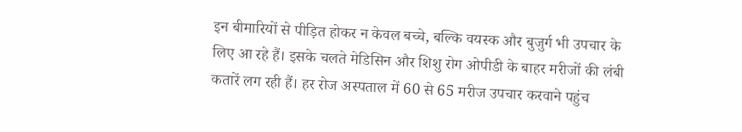इन बीमारियों से पीड़ित होकर न केवल बच्चे, बल्कि वयस्क और बुजुर्ग भी उपचार के लिए आ रहे हैं। इसके चलते मेडिसिन और शिशु रोग ओपीडी के बाहर मरीजों की लंबी कतारें लग रही हैं। हर रोज अस्पताल में 60 से 65 मरीज उपचार करवाने पहुंच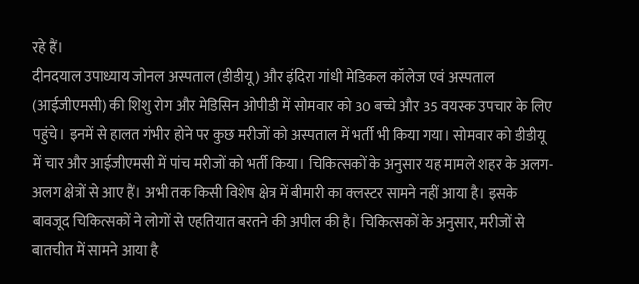रहे हैं।
दीनदयाल उपाध्याय जोनल अस्पताल (डीडीयू) और इंदिरा गांधी मेडिकल कॉलेज एवं अस्पताल (आईजीएमसी) की शिशु रोग और मेडिसिन ओपीडी में सोमवार को 30 बच्चे और 35 वयस्क उपचार के लिए पहुंचे। इनमें से हालत गंभीर होने पर कुछ मरीजों को अस्पताल में भर्ती भी किया गया। सोमवार को डीडीयू में चार और आईजीएमसी में पांच मरीजों को भर्ती किया। चिकित्सकों के अनुसार यह मामले शहर के अलग-अलग क्षेत्रों से आए हैं। अभी तक किसी विशेष क्षेत्र में बीमारी का क्लस्टर सामने नहीं आया है। इसके बावजूद चिकित्सकों ने लोगों से एहतियात बरतने की अपील की है। चिकित्सकों के अनुसार, मरीजों से बातचीत में सामने आया है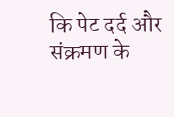कि पेट दर्द और संक्रमण के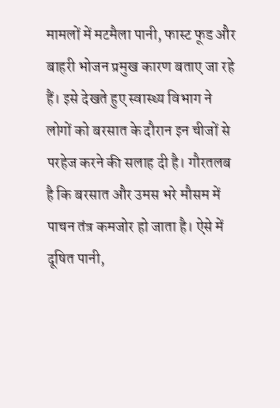मामलों में मटमैला पानी, फास्ट फूड और बाहरी भोजन प्रमुख कारण बताए जा रहे हैं। इसे देखते हुए स्वास्थ्य विभाग ने लोगों को बरसात के दौरान इन चीजों से परहेज करने की सलाह दी है। गौरतलब है कि बरसात और उमस भरे मौसम में पाचन तंत्र कमजोर हो जाता है। ऐसे में दूषित पानी,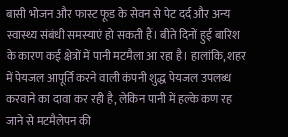बासी भोजन और फास्ट फूड के सेवन से पेट दर्द और अन्य स्वास्थ्य संबंधी समस्याएं हो सकती हैं। बीते दिनों हुई बारिश के कारण कई क्षेत्रों में पानी मटमैला आ रहा है। हालांकि, शहर में पेयजल आपूर्ति करने वाली कंपनी शुद्ध पेयजल उपलब्ध करवाने का दावा कर रही है, लेकिन पानी में हल्के कण रह जाने से मटमैलेपन की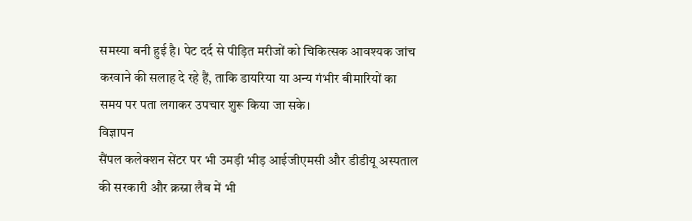समस्या बनी हुई है। पेट दर्द से पीड़ित मरीजों को चिकित्सक आवश्यक जांच करवाने की सलाह दे रहे हैं, ताकि डायरिया या अन्य गंभीर बीमारियों का समय पर पता लगाकर उपचार शुरू किया जा सके।
विज्ञापन
सैंपल कलेक्शन सेंटर पर भी उमड़ी भीड़ आईजीएमसी और डीडीयू अस्पताल की सरकारी और क्रस्ना लैब में भी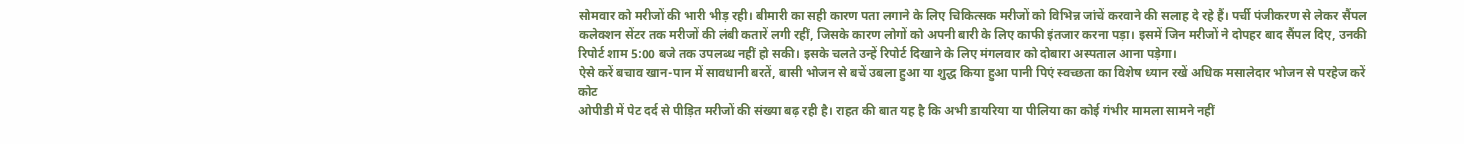सोमवार को मरीजों की भारी भीड़ रही। बीमारी का सही कारण पता लगाने के लिए चिकित्सक मरीजों को विभिन्न जांचें करवाने की सलाह दे रहे हैं। पर्ची पंजीकरण से लेकर सैंपल कलेक्शन सेंटर तक मरीजों की लंबी कतारें लगी रहीं, जिसके कारण लोगों को अपनी बारी के लिए काफी इंतजार करना पड़ा। इसमें जिन मरीजों ने दोपहर बाद सैंपल दिए, उनकी रिपोर्ट शाम 5:00 बजे तक उपलब्ध नहीं हो सकी। इसके चलते उन्हें रिपोर्ट दिखाने के लिए मंगलवार को दोबारा अस्पताल आना पड़ेगा।
ऐसे करें बचाव खान-पान में सावधानी बरतें, बासी भोजन से बचें उबला हुआ या शुद्ध किया हुआ पानी पिएं स्वच्छता का विशेष ध्यान रखें अधिक मसालेदार भोजन से परहेज करें
कोट
ओपीडी में पेट दर्द से पीड़ित मरीजों की संख्या बढ़ रही है। राहत की बात यह है कि अभी डायरिया या पीलिया का कोई गंभीर मामला सामने नहीं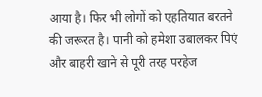आया है। फिर भी लोगों को एहतियात बरतने की जरूरत है। पानी को हमेशा उबालकर पिएं और बाहरी खाने से पूरी तरह परहेज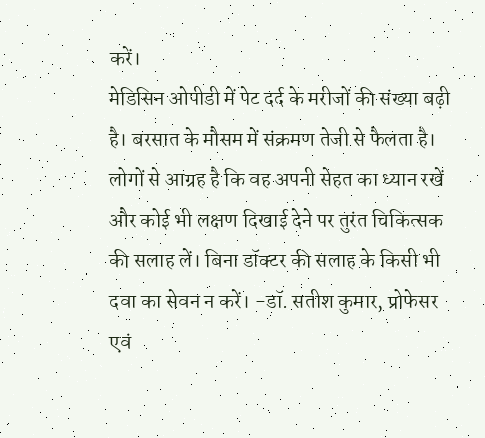करें।
मेडिसिन ओपीडी में पेट दर्द के मरीजों की संख्या बढ़ी है। बरसात के मौसम में संक्रमण तेजी से फैलता है। लोगों से आग्रह है कि वह अपनी सेहत का ध्यान रखें और कोई भी लक्षण दिखाई देने पर तुरंत चिकित्सक की सलाह लें। बिना डॉक्टर की सलाह के किसी भी दवा का सेवन न करें। -डॉ. सतीश कुमार, प्रोफेसर एवं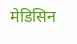मेडिसिन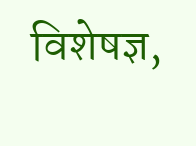विशेषज्ञ,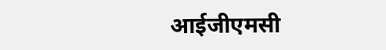आईजीएमसी